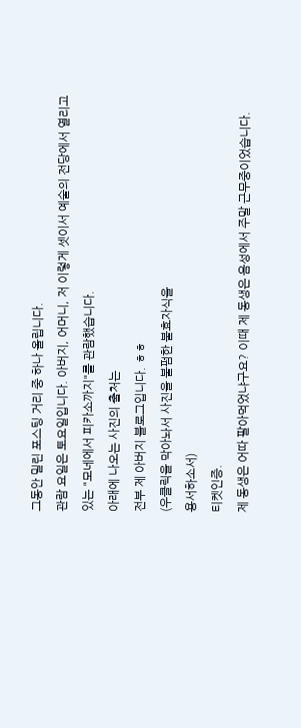그동안 밀린 포스팅 거리 중 하나 올립니다.
관람 요일은 토요일입니다. 아버지, 어머니, 저 이렇게 셋이서 예술의 전당에서 열리고
있는 "모네에서 피카소까지"를 관람했습니다.
아래에 나오는 사진의 출처는
전부 제 아버지 블로그입니다. ㅎㅎ
(우클릭을 막아놔서 사진을 불펌한 불효자식을
용서하소서)
티켓인증.
제 동생은 어따 팔아먹었냐구요? 이때 제 동생은 음성에서 주말 근무중이었습니다.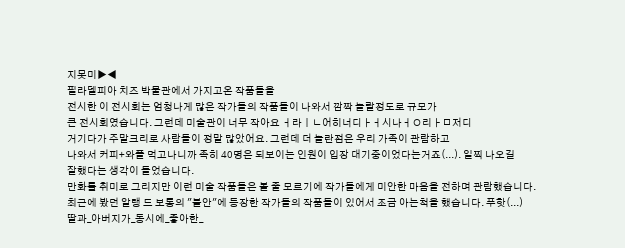지못미▶◀
필라델피아 치즈 박물관에서 가지고온 작품들을
전시한 이 전시회는 엄청나게 많은 작가들의 작품들이 나와서 깜짝 놀랄정도로 규모가
큰 전시회였습니다. 그런데 미술관이 너무 작아요 ㅓ라ㅣㄴ어히너디ㅏㅓ시나ㅓㅇ리ㅏㅁ저디
거기다가 주말크리로 사람들이 정말 많았어요. 그런데 더 놀란점은 우리 가족이 관람하고
나와서 커피+와플 먹고나니까 족히 40명은 되보이는 인원이 입장 대기중이었다는거죠(...). 일찍 나오길
잘했다는 생각이 들었습니다.
만화를 취미로 그리지만 이런 미술 작품들은 볼 줄 모르기에 작가들에게 미안한 마음을 전하며 관람했습니다. 최근에 봤던 알랭 드 보통의 "불안"에 등장한 작가들의 작품들이 있어서 조금 아는척을 했습니다. 푸핫(...)
딸과_아버지가_동시에_좋아한_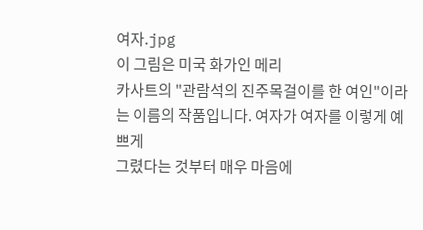여자.jpg
이 그림은 미국 화가인 메리
카사트의 "관람석의 진주목걸이를 한 여인"이라는 이름의 작품입니다. 여자가 여자를 이렇게 예쁘게
그렸다는 것부터 매우 마음에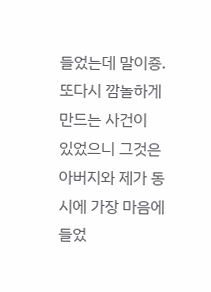들었는데 말이죵.
또다시 깜놀하게 만드는 사건이
있었으니 그것은 아버지와 제가 동시에 가장 마음에 들었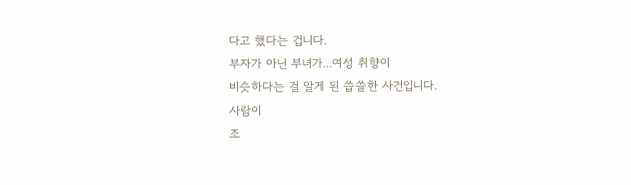다고 했다는 겁니다.
부자가 아닌 부녀가...여성 취향이
비슷하다는 걸 알게 된 씁쓸한 사건입니다.
사람이
조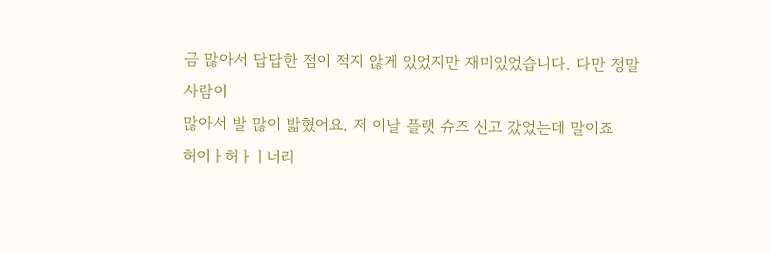금 많아서 답답한 점이 적지 않게 있었지만 재미있었습니다. 다만 정말 사람이
많아서 발 많이 밟혔어요. 저 이날 플랫 슈즈 신고 갔었는데 말이죠
허이ㅏ허ㅏㅣ너리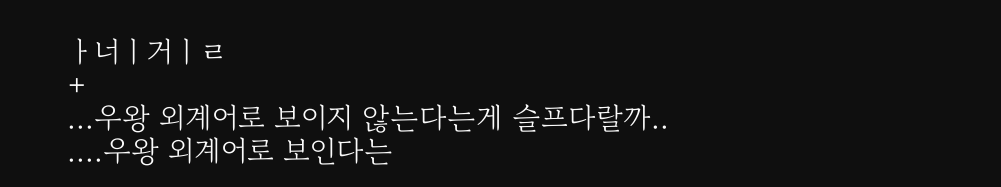ㅏ너ㅣ거ㅣㄹ
+
...우왕 외계어로 보이지 않는다는게 슬프다랄까..
....우왕 외계어로 보인다는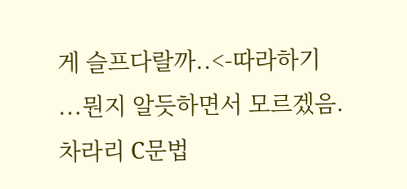게 슬프다랄까..<-따라하기
...뭔지 알듯하면서 모르겠음.
차라리 C문법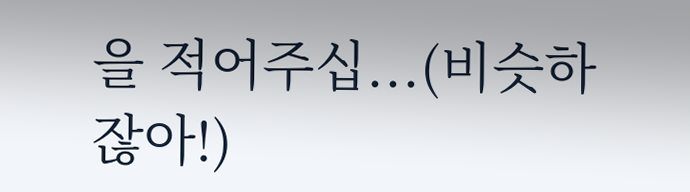을 적어주십...(비슷하잖아!)